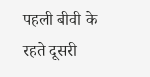पहली बीवी के रहते दूसरी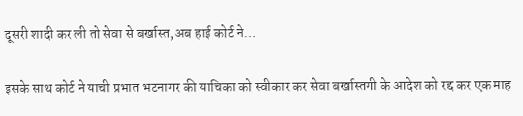दूसरी शादी कर ली तो सेवा से बर्खास्त,अब हाई कोर्ट ने…

इसके साथ कोर्ट ने याची प्रभात भटनागर की याचिका को स्वीकार कर सेवा बर्खास्तगी के आदेश को रद्द कर एक माह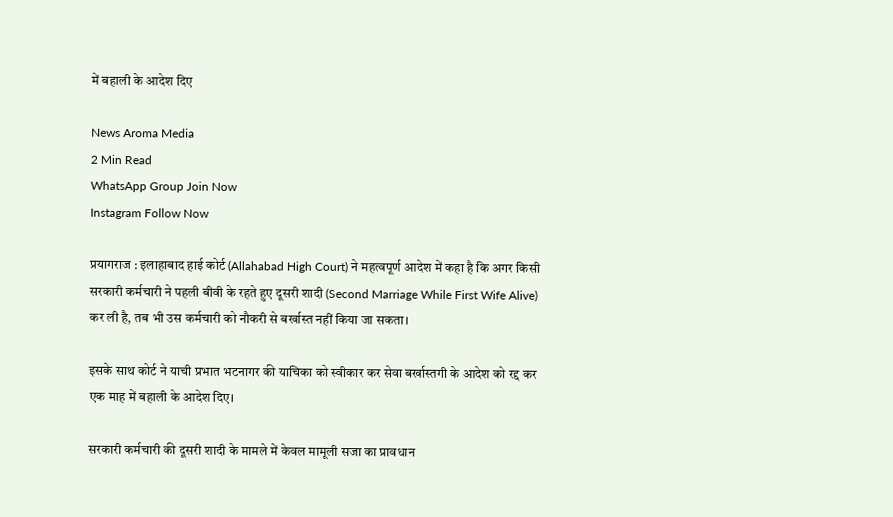में बहाली के आदेश दिए

News Aroma Media
2 Min Read
WhatsApp Group Join Now
Instagram Follow Now

प्रयागराज : इलाहाबाद हाई कोर्ट (Allahabad High Court) ने महत्वपूर्ण आदेश में कहा है कि अगर किसी सरकारी कर्मचारी ने पहली बीवी के रहते हुए दूसरी शादी (Second Marriage While First Wife Alive) कर ली है, तब भी उस कर्मचारी को नौकरी से बर्खास्त नहीं किया जा सकता।

इसके साथ कोर्ट ने याची प्रभात भटनागर की याचिका को स्वीकार कर सेवा बर्खास्तगी के आदेश को रद्द कर एक माह में बहाली के आदेश दिए।

सरकारी कर्मचारी की दूसरी शादी के मामले में केवल मामूली सजा का प्रावधान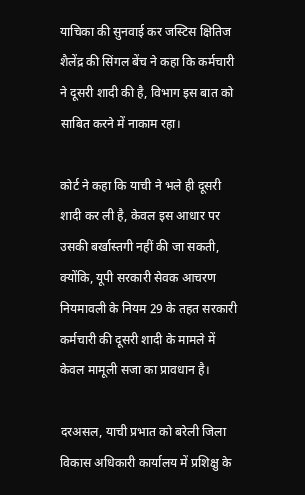याचिका की सुनवाई कर जस्टिस क्षितिज शैलेंद्र की सिंगल बेंच ने कहा कि कर्मचारी ने दूसरी शादी की है, विभाग इस बात को साबित करने में नाकाम रहा।

कोर्ट ने कहा कि याची ने भले ही दूसरी शादी कर ली है, केवल इस आधार पर उसकी बर्खास्तगी नहीं की जा सकती, क्योंकि, यूपी सरकारी सेवक आचरण नियमावली के नियम 29 के तहत सरकारी कर्मचारी की दूसरी शादी के मामले में केवल मामूली सजा का प्रावधान है।

दरअसल, याची प्रभात को बरेली जिला विकास अधिकारी कार्यालय में प्रशिक्षु के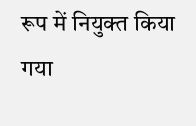रूप में नियुक्त किया गया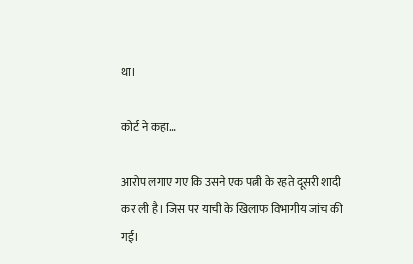था।

कोर्ट ने कहा…

आरोप लगाए गए कि उसने एक पत्नी के रहते दूसरी शादी कर ली है। जिस पर याची के खिलाफ विभागीय जांच की गई।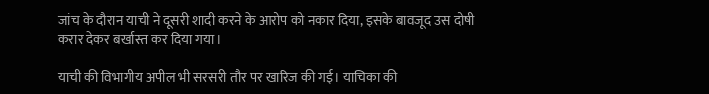जांच के दौरान याची ने दूसरी शादी करने के आरोप को नकार दिया, इसके बावजूद उस दोषी करार देकर बर्खास्त कर दिया गया।

याची की विभागीय अपील भी सरसरी तौर पर खारिज की गई। याचिका की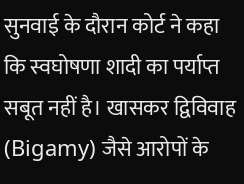सुनवाई के दौरान कोर्ट ने कहा कि स्वघोषणा शादी का पर्याप्त सबूत नहीं है। खासकर द्विविवाह (Bigamy) जैसे आरोपों के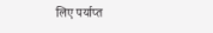लिए पर्याप्त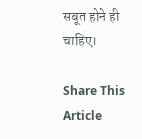सबूत होने ही चाहिए।

Share This Article